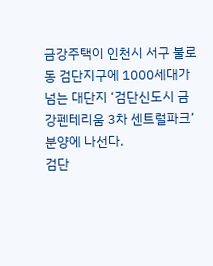금강주택이 인천시 서구 불로동 검단지구에 1000세대가 넘는 대단지 ‘검단신도시 금강펜테리움 3차 센트럴파크’분양에 나선다.
검단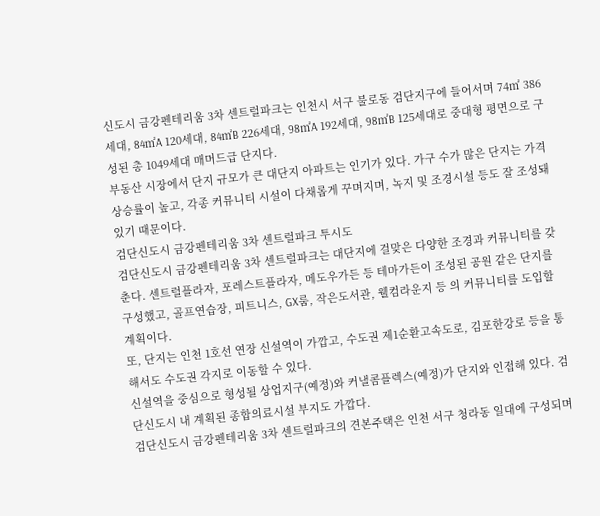신도시 금강펜테리움 3차 센트럴파크는 인천시 서구 불로동 검단지구에 들어서며 74㎡ 386세대, 84㎡A 120세대, 84㎡B 226세대, 98㎡A 192세대, 98㎡B 125세대로 중대형 평면으로 구성된 총 1049세대 매머드급 단지다.
부동산 시장에서 단지 규모가 큰 대단지 아파트는 인기가 있다. 가구 수가 많은 단지는 가격 상승률이 높고, 각종 커뮤니티 시설이 다채롭게 꾸며지며, 녹지 및 조경시설 등도 잘 조성돼 있기 때문이다.
검단신도시 금강펜테리움 3차 센트럴파크 투시도
검단신도시 금강펜테리움 3차 센트럴파크는 대단지에 걸맞은 다양한 조경과 커뮤니티를 갖춘다. 센트럴플라자, 포레스트플라자, 메도우가든 등 테마가든이 조성된 공원 같은 단지를 구성했고, 골프연습장, 피트니스, GX룸, 작은도서관, 웰컴라운지 등 의 커뮤니티를 도입할 계획이다.
또, 단지는 인천 1호선 연장 신설역이 가깝고, 수도권 제1순환고속도로, 김포한강로 등을 통해서도 수도권 각지로 이동할 수 있다.
신설역을 중심으로 형성될 상업지구(예정)와 커낼콤플렉스(예정)가 단지와 인접해 있다. 검단신도시 내 계획된 종합의료시설 부지도 가깝다.
검단신도시 금강펜테리움 3차 센트럴파크의 견본주택은 인천 서구 청라동 일대에 구성되며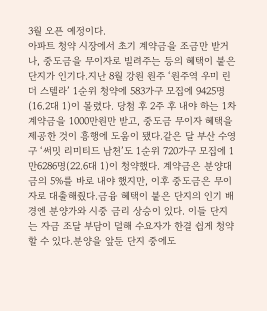3월 오픈 예정이다.
아파트 청약 시장에서 초기 계약금을 조금만 받거나, 중도금을 무이자로 빌려주는 등의 혜택이 붙은 단지가 인기다.지난 8월 강원 원주 ‘원주역 우미 린 더 스텔라’ 1순위 청약에 583가구 모집에 9425명(16.2대 1)이 몰렸다. 당첨 후 2주 후 내야 하는 1차 계약금을 1000만원만 받고, 중도금 무이자 혜택을 제공한 것이 흥행에 도움이 됐다.같은 달 부산 수영구 ‘써밋 리미티드 남천’도 1순위 720가구 모집에 1만6286명(22.6대 1)이 청약했다. 계약금은 분양대금의 5%를 바로 내야 했지만, 이후 중도금은 무이자로 대출해줬다.금융 혜택이 붙은 단지의 인기 배경엔 분양가와 시중 금리 상승이 있다. 이들 단지는 자금 조달 부담이 덜해 수요자가 한결 쉽게 청약할 수 있다.분양을 앞둔 단지 중에도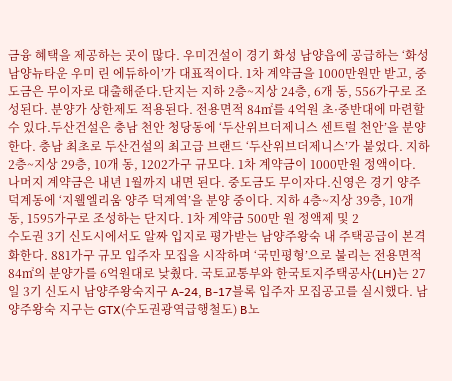금융 혜택을 제공하는 곳이 많다. 우미건설이 경기 화성 남양읍에 공급하는 ‘화성 남양뉴타운 우미 린 에듀하이’가 대표적이다. 1차 계약금을 1000만원만 받고, 중도금은 무이자로 대출해준다.단지는 지하 2층~지상 24층, 6개 동, 556가구로 조성된다. 분양가 상한제도 적용된다. 전용면적 84㎡를 4억원 초·중반대에 마련할 수 있다.두산건설은 충남 천안 청당동에 ‘두산위브더제니스 센트럴 천안’을 분양한다. 충남 최초로 두산건설의 최고급 브랜드 ‘두산위브더제니스’가 붙었다. 지하 2층~지상 29층, 10개 동, 1202가구 규모다. 1차 계약금이 1000만원 정액이다. 나머지 계약금은 내년 1월까지 내면 된다. 중도금도 무이자다.신영은 경기 양주 덕계동에 ‘지웰엘리움 양주 덕계역’을 분양 중이다. 지하 4층~지상 39층, 10개 동, 1595가구로 조성하는 단지다. 1차 계약금 500만 원 정액제 및 2
수도권 3기 신도시에서도 알짜 입지로 평가받는 남양주왕숙 내 주택공급이 본격화한다. 881가구 규모 입주자 모집을 시작하며 ‘국민평형’으로 불리는 전용면적 84㎡의 분양가를 6억원대로 낮췄다. 국토교통부와 한국토지주택공사(LH)는 27일 3기 신도시 남양주왕숙지구 A-24, B-17블록 입주자 모집공고를 실시했다. 남양주왕숙 지구는 GTX(수도권광역급행철도) B노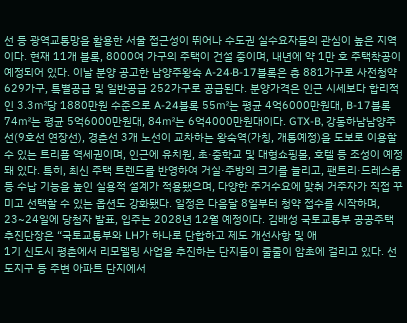선 등 광역교통망을 활용한 서울 접근성이 뛰어나 수도권 실수요자들의 관심이 높은 지역이다. 현재 11개 블록, 8000여 가구의 주택이 건설 중이며, 내년에 약 1만 호 주택착공이 예정되어 있다. 이날 분양 공고한 남양주왕숙 A-24·B-17블록은 총 881가구로 사전청약 629가구, 특별공급 및 일반공급 252가구로 공급된다. 분양가격은 인근 시세보다 합리적인 3.3㎡당 1880만원 수준으로 A-24블록 55㎡는 평균 4억6000만원대, B-17블록 74㎡는 평균 5억6000만원대, 84㎡는 6억4000만원대이다. GTX-B, 강동하남남양주선(9호선 연장선), 경춘선 3개 노선이 교차하는 왕숙역(가칭, 개통예정)을 도보로 이용할 수 있는 트리플 역세권이며, 인근에 유치원, 초·중학교 및 대형쇼핑몰, 호텔 등 조성이 예정돼 있다. 특히, 최신 주택 트렌드를 반영하여 거실·주방의 크기를 늘리고, 팬트리·드레스룸 등 수납 기능을 높인 실용적 설계가 적용됐으며, 다양한 주거수요에 맞춰 거주자가 직접 꾸미고 선택할 수 있는 옵션도 강화됐다. 일정은 다음달 8일부터 청약 접수를 시작하며, 23~24일에 당첨자 발표, 입주는 2028년 12월 예정이다. 김배성 국토교통부 공공주택추진단장은 “국토교통부와 LH가 하나로 단합하고 제도 개선사항 및 애
1기 신도시 평촌에서 리모델링 사업을 추진하는 단지들이 줄줄이 암초에 걸리고 있다. 선도지구 등 주변 아파트 단지에서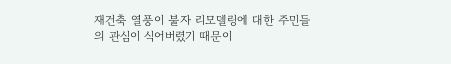재건축 열풍이 불자 리모델링에 대한 주민들의 관심이 식어버렸기 때문이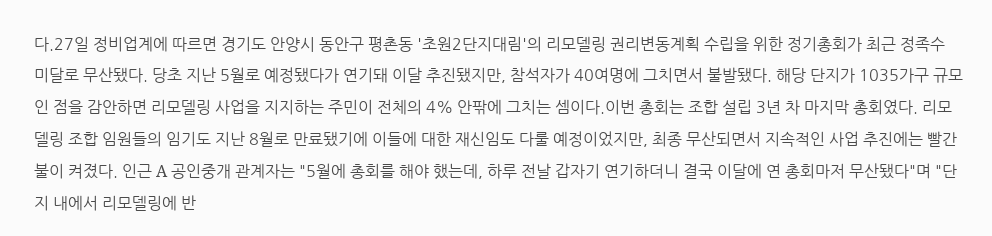다.27일 정비업계에 따르면 경기도 안양시 동안구 평촌동 '초원2단지대림'의 리모델링 권리변동계획 수립을 위한 정기총회가 최근 정족수 미달로 무산됐다. 당초 지난 5월로 예정됐다가 연기돼 이달 추진됐지만, 참석자가 40여명에 그치면서 불발됐다. 해당 단지가 1035가구 규모인 점을 감안하면 리모델링 사업을 지지하는 주민이 전체의 4% 안팎에 그치는 셈이다.이번 총회는 조합 설립 3년 차 마지막 총회였다. 리모델링 조합 임원들의 임기도 지난 8월로 만료됐기에 이들에 대한 재신임도 다룰 예정이었지만, 최종 무산되면서 지속적인 사업 추진에는 빨간불이 켜졌다. 인근 A 공인중개 관계자는 "5월에 총회를 해야 했는데, 하루 전날 갑자기 연기하더니 결국 이달에 연 총회마저 무산됐다"며 "단지 내에서 리모델링에 반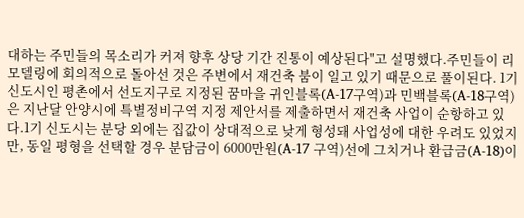대하는 주민들의 목소리가 커져 향후 상당 기간 진통이 예상된다"고 설명했다.주민들이 리모델링에 회의적으로 돌아선 것은 주변에서 재건축 붐이 일고 있기 때문으로 풀이된다. 1기 신도시인 평촌에서 선도지구로 지정된 꿈마을 귀인블록(A-17구역)과 민백블록(A-18구역)은 지난달 안양시에 특별정비구역 지정 제안서를 제출하면서 재건축 사업이 순항하고 있다.1기 신도시는 분당 외에는 집값이 상대적으로 낮게 형성돼 사업성에 대한 우려도 있었지만, 동일 평형을 선택할 경우 분담금이 6000만원(A-17 구역)선에 그치거나 환급금(A-18)이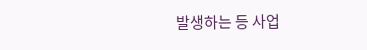발생하는 등 사업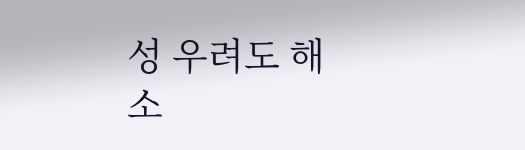성 우려도 해소